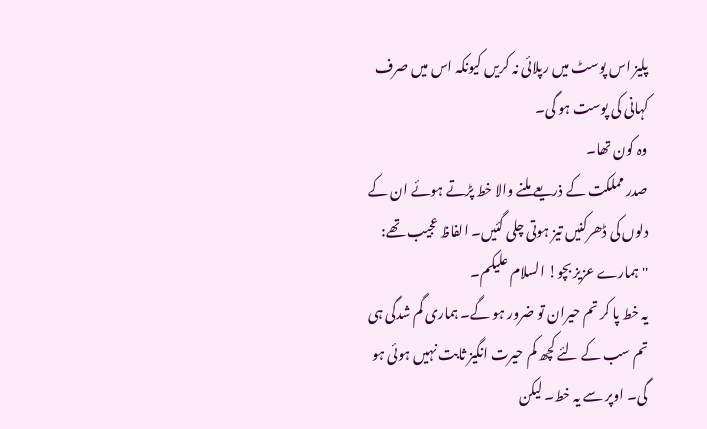پلیز اس پوسٹ میں رپلائی نہ کریں کیونکہ اس میں صرف کہانی کی پوست ہو گی۔
وہ کون تھا۔
صدر مملکت کے ذریعے ملنے والا خط پڑتے ہوئے ان کے دلوں کی ڈھرکنیں تیز ہوتی چلی گئیں۔ الفاظ عجیب تھے:
''ہمارے عزیز بچو! السلام علیکم۔
یہ خط پا کر تم حیران تو ضرور ہو گے۔ ہماری گم شدگی ہی تم سب کے لئے کچھ کم حیرت انگیز ثابت نہیں ہوئی ہو گی۔ اوپر سے یہ خط۔ لیکن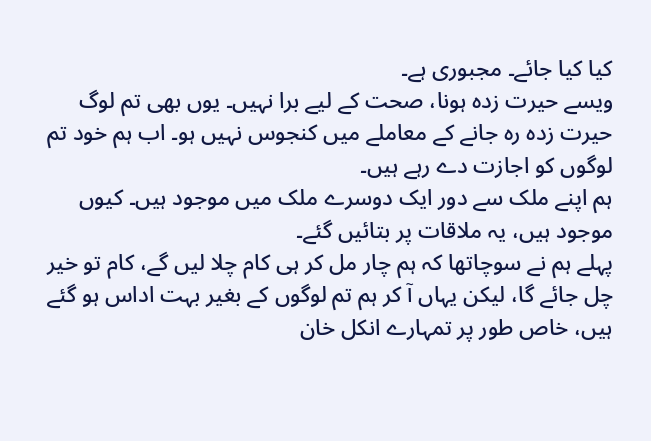کیا کیا جائے۔ مجبوری ہے۔
ویسے حیرت زدہ ہونا، صحت کے لیے برا نہیں۔ یوں بھی تم لوگ حیرت زدہ رہ جانے کے معاملے میں کنجوس نہیں ہو۔ اب ہم خود تم لوگوں کو اجازت دے رہے ہیں۔
ہم اپنے ملک سے دور ایک دوسرے ملک میں موجود ہیں۔ کیوں موجود ہیں، یہ ملاقات پر بتائیں گئے۔
پہلے ہم نے سوچاتھا کہ ہم چار مل کر ہی کام چلا لیں گے، کام تو خیر چل جائے گا، لیکن یہاں آ کر ہم تم لوگوں کے بغیر بہت اداس ہو گئے ہیں، خاص طور پر تمہارے انکل خان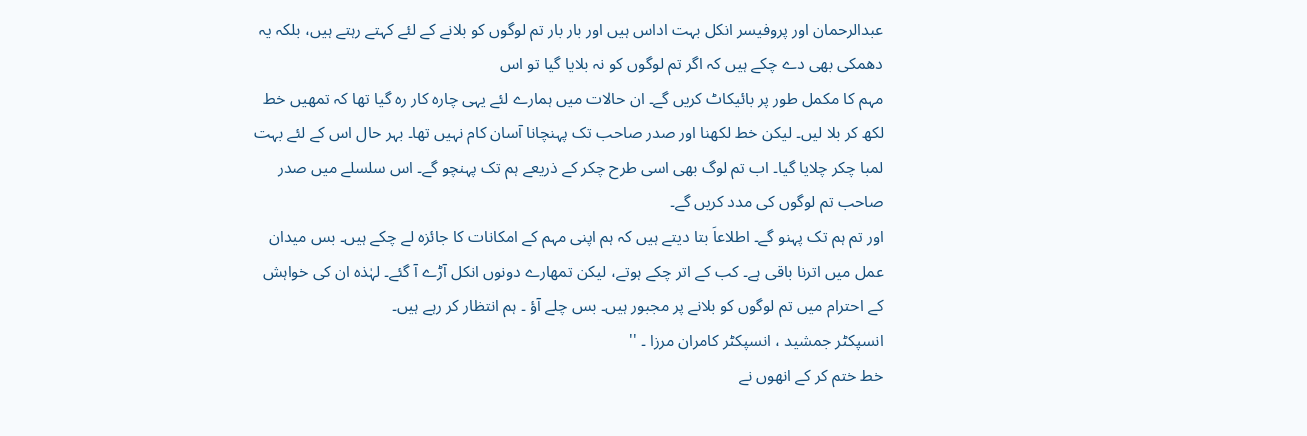عبدالرحمان اور پروفیسر انکل بہت اداس ہیں اور بار بار تم لوگوں کو بلانے کے لئے کہتے رہتے ہیں، بلکہ یہ دھمکی بھی دے چکے ہیں کہ اگر تم لوگوں کو نہ بلایا گیا تو اس
مہم کا مکمل طور پر بائیکاٹ کریں گے۔ ان حالات میں ہمارے لئے یہی چارہ کار رہ گیا تھا کہ تمھیں خط لکھ کر بلا لیں۔ لیکن خط لکھنا اور صدر صاحب تک پہنچانا آسان کام نہیں تھا۔ بہر حال اس کے لئے بہت لمبا چکر چلایا گیا۔ اب تم لوگ بھی اسی طرح چکر کے ذریعے ہم تک پہنچو گے۔ اس سلسلے میں صدر صاحب تم لوگوں کی مدد کریں گے۔
اور تم ہم تک پہنو گے۔ اطلاعاَ بتا دیتے ہیں کہ ہم اپنی مہم کے امکانات کا جائزہ لے چکے ہیں۔ بس میدان عمل میں اترنا باقی ہے۔ کب کے اتر چکے ہوتے، لیکن تمھارے دونوں انکل آڑے آ گئے۔ لہٰذہ ان کی خواہش کے احترام میں تم لوگوں کو بلانے پر مجبور ہیں۔ بس چلے آؤ ۔ ہم انتظار کر رہے ہیں۔
انسپکٹر جمشید ، انسپکٹر کامران مرزا ۔ ''
خط ختم کر کے انھوں نے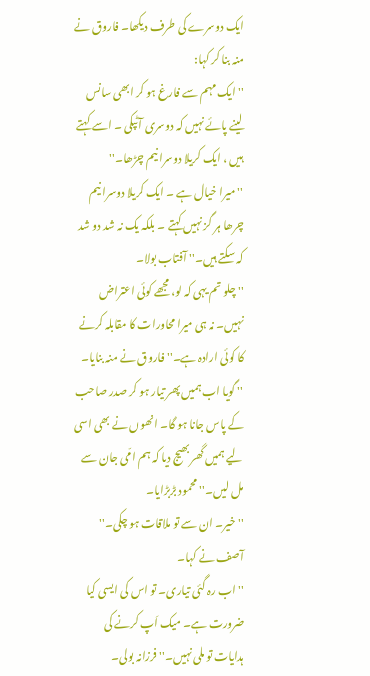ایک دوسرے کی طرف دیکھا۔ فاروق نے منہ بنا کر کہا:
'' ایک مہم سے فارغ ہو کر ابھی سانس لینے پائے نہیں کہ دوسری آ ٹپکی ۔ اسے کہتے ہیں ، ایک کریلا دوسرا نیم چڑھا۔''
'' میرا خیال ہے ۔ ایک کریلا دوسرا نیم چرھا ہر گز نہیں کہتے ۔ بلکہ یک نہ شد دو شد کہ سکتے ہیں۔'' آفتاب بولا۔
'' چلو تم یہی کہ لو، مجھے کوئی اعتراض نہیں۔ نہ ہی میرا محاورات کا مقابلہ کرنے کا کوئی ارادہ ہے۔'' فاروق نے منہ بنایا۔
'' گویا اب ہمیں پھر تیار ہو کر صدر صاحب کے پاس جانا ہو گا۔ انھوں نے بھی اسی لیے ہمیں گھر بھیج دیا کہ ہم امّی جان سے مل لیں۔'' محمود بڑبڑایا۔
'' خیر۔ ان سے تو ملاقات ہو چکی۔'' آصف نے کہا۔
'' اب رہ گئی تیاری۔ تو اس کی ایسی کیا ضرورت ہے۔ میک اَپ کرنے کی ہدایات تو ملی نہیں۔'' فرزانہ بولی۔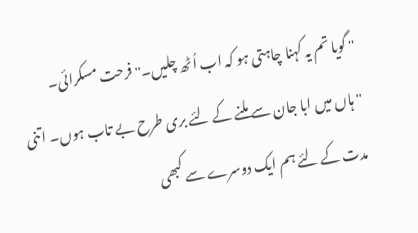'' گویا تم یہ کہنا چاہتی ہو کہ اب اُٹھ چلیں۔'' فرحت مسکرائی۔
'' ہاں میں ابا جان سے ملنے کے لئے بری طرح بے تاب ہوں۔ اتنی مدت کے لئے ہم ایک دوسرے سے کبھی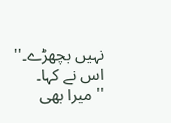نہیں بچھڑے۔'' اس نے کہا۔
'' میرا بھی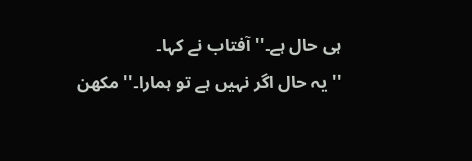ہی حال ہے۔'' آفتاب نے کہا۔
'' یہ حال اگر نہیں ہے تو ہمارا۔'' مکھن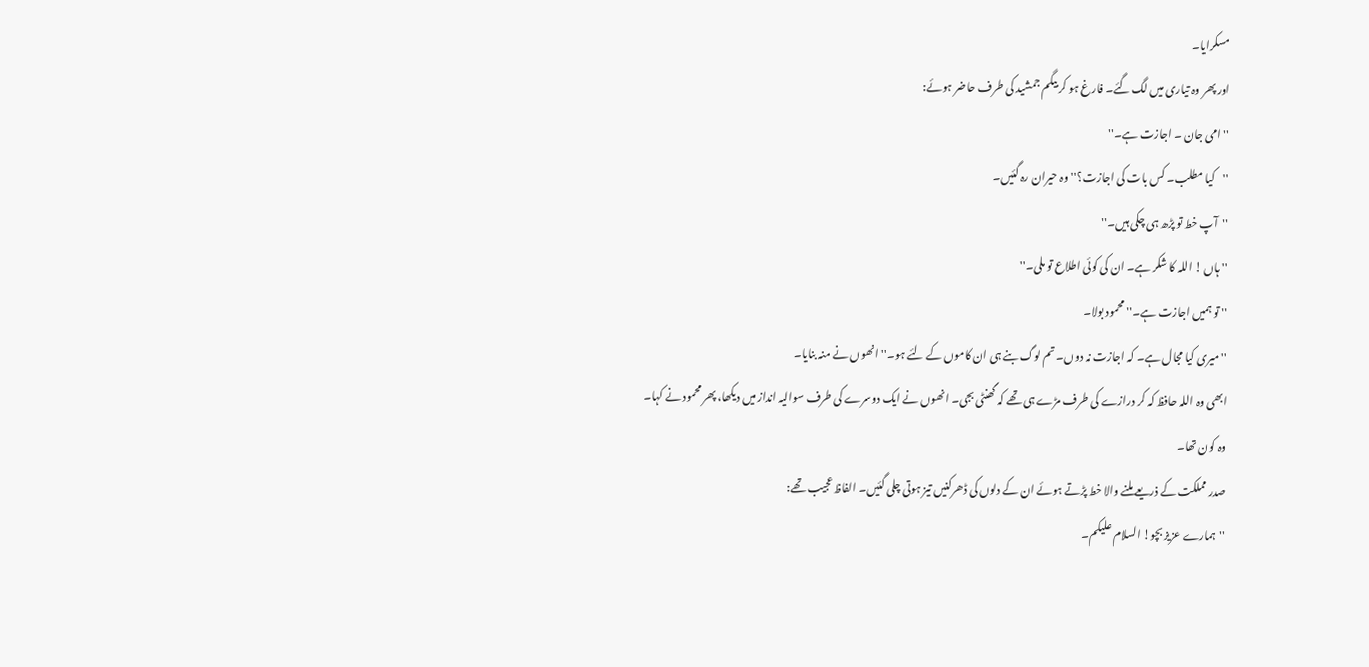مسکرایا۔
اور پھر وہ تیاری میں لگ گئے۔ فارغ ہو کر بیگم جمشید کی طرف حاضر ہوئے:
'' امی جان ۔ اجازت ہے۔''
''کیا مطلب۔ کس بات کی اجازت؟'' وہ حیران رہ گئیں۔
''آپ خط تو پڑھ ہی چکی ہیں۔''
'' ہاں ! اللہ کا شکر ہے۔ ان کی کوئی اطلاع تو ملی۔''
'' تو ہمیں اجازت ہے۔'' محمود بولا۔
'' میری کیا مجال ہے۔ کہ اجازت نہ دوں۔ تم لوگ بنے ہی ان کاموں کے لئے ہو۔'' انھوں نے منہ بنایا۔
ابھی وہ اللہ حافظ کہ کر درازے کی طرف مڑے ہی تھے کہ گھنٹی بجی۔ انھوں نے ایک دوسرے کی طرف سوالیہ انداز میں دیکھا، پھر محمود نے کہا۔
وہ کون تھا۔
صدر مملکت کے ذریعے ملنے والا خط پڑتے ہوئے ان کے دلوں کی ڈھرکنیں تیز ہوتی چلی گئیں۔ الفاظ عجیب تھے:
''ہمارے عزیز بچو! السلام علیکم۔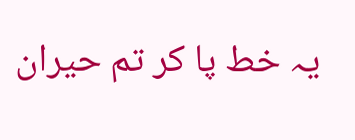یہ خط پا کر تم حیران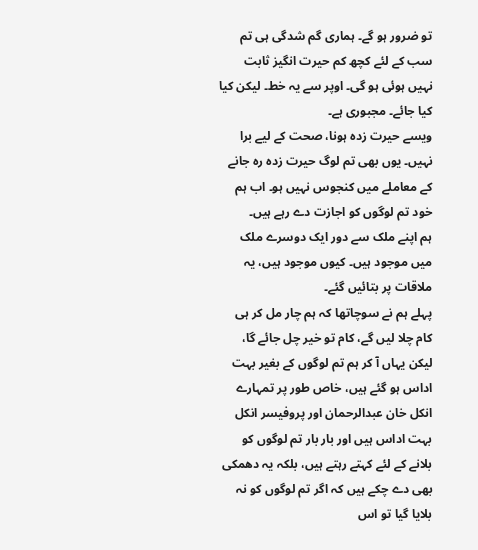تو ضرور ہو گے۔ ہماری گم شدگی ہی تم سب کے لئے کچھ کم حیرت انگیز ثابت نہیں ہوئی ہو گی۔ اوپر سے یہ خط۔ لیکن کیا کیا جائے۔ مجبوری ہے۔
ویسے حیرت زدہ ہونا، صحت کے لیے برا نہیں۔ یوں بھی تم لوگ حیرت زدہ رہ جانے کے معاملے میں کنجوس نہیں ہو۔ اب ہم خود تم لوگوں کو اجازت دے رہے ہیں۔
ہم اپنے ملک سے دور ایک دوسرے ملک میں موجود ہیں۔ کیوں موجود ہیں، یہ ملاقات پر بتائیں گئے۔
پہلے ہم نے سوچاتھا کہ ہم چار مل کر ہی کام چلا لیں گے، کام تو خیر چل جائے گا، لیکن یہاں آ کر ہم تم لوگوں کے بغیر بہت اداس ہو گئے ہیں، خاص طور پر تمہارے انکل خان عبدالرحمان اور پروفیسر انکل بہت اداس ہیں اور بار بار تم لوگوں کو بلانے کے لئے کہتے رہتے ہیں، بلکہ یہ دھمکی بھی دے چکے ہیں کہ اگر تم لوگوں کو نہ بلایا گیا تو اس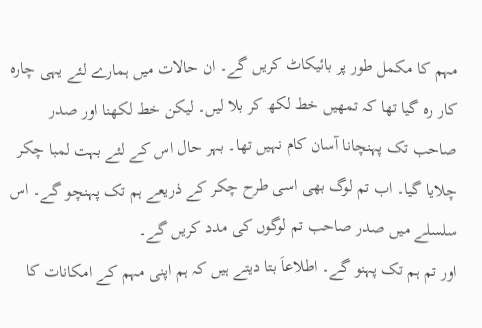مہم کا مکمل طور پر بائیکاٹ کریں گے۔ ان حالات میں ہمارے لئے یہی چارہ کار رہ گیا تھا کہ تمھیں خط لکھ کر بلا لیں۔ لیکن خط لکھنا اور صدر صاحب تک پہنچانا آسان کام نہیں تھا۔ بہر حال اس کے لئے بہت لمبا چکر چلایا گیا۔ اب تم لوگ بھی اسی طرح چکر کے ذریعے ہم تک پہنچو گے۔ اس سلسلے میں صدر صاحب تم لوگوں کی مدد کریں گے۔
اور تم ہم تک پہنو گے۔ اطلاعاَ بتا دیتے ہیں کہ ہم اپنی مہم کے امکانات کا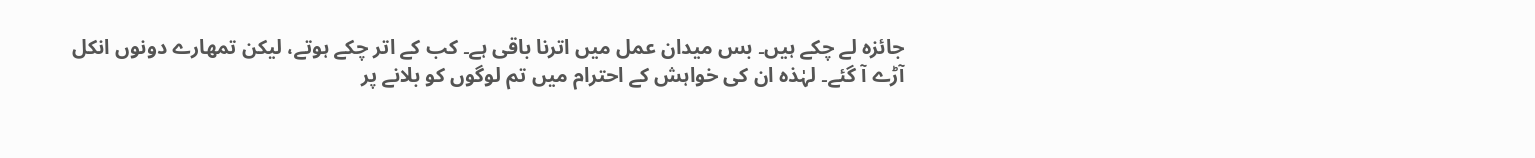جائزہ لے چکے ہیں۔ بس میدان عمل میں اترنا باقی ہے۔ کب کے اتر چکے ہوتے، لیکن تمھارے دونوں انکل آڑے آ گئے۔ لہٰذہ ان کی خواہش کے احترام میں تم لوگوں کو بلانے پر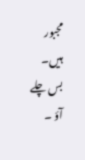مجبور ہیں۔ بس چلے آؤ ۔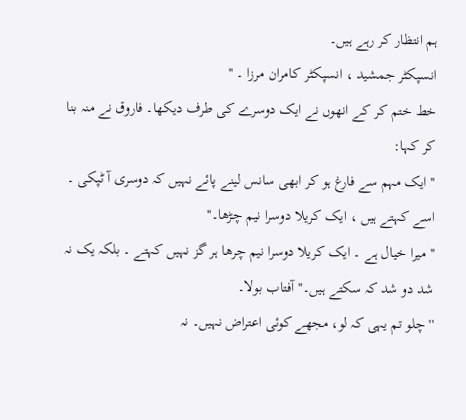ہم انتظار کر رہے ہیں۔
انسپکٹر جمشید ، انسپکٹر کامران مرزا ۔ ''
خط ختم کر کے انھوں نے ایک دوسرے کی طرف دیکھا۔ فاروق نے منہ بنا کر کہا:
'' ایک مہم سے فارغ ہو کر ابھی سانس لینے پائے نہیں کہ دوسری آ ٹپکی ۔ اسے کہتے ہیں ، ایک کریلا دوسرا نیم چڑھا۔''
'' میرا خیال ہے ۔ ایک کریلا دوسرا نیم چرھا ہر گز نہیں کہتے ۔ بلکہ یک نہ شد دو شد کہ سکتے ہیں۔'' آفتاب بولا۔
'' چلو تم یہی کہ لو، مجھے کوئی اعتراض نہیں۔ نہ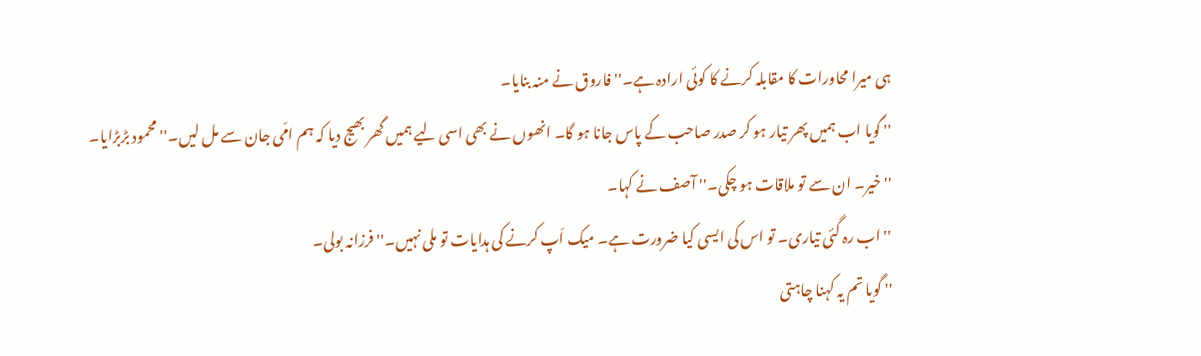ہی میرا محاورات کا مقابلہ کرنے کا کوئی ارادہ ہے۔'' فاروق نے منہ بنایا۔
'' گویا اب ہمیں پھر تیار ہو کر صدر صاحب کے پاس جانا ہو گا۔ انھوں نے بھی اسی لیے ہمیں گھر بھیج دیا کہ ہم امّی جان سے مل لیں۔'' محمود بڑبڑایا۔
'' خیر۔ ان سے تو ملاقات ہو چکی۔'' آصف نے کہا۔
'' اب رہ گئی تیاری۔ تو اس کی ایسی کیا ضرورت ہے۔ میک اَپ کرنے کی ہدایات تو ملی نہیں۔'' فرزانہ بولی۔
'' گویا تم یہ کہنا چاہتی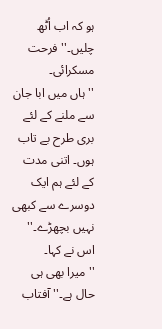ہو کہ اب اُٹھ چلیں۔'' فرحت مسکرائی۔
'' ہاں میں ابا جان سے ملنے کے لئے بری طرح بے تاب ہوں۔ اتنی مدت کے لئے ہم ایک دوسرے سے کبھی نہیں بچھڑے۔'' اس نے کہا۔
'' میرا بھی ہی حال ہے۔'' آفتاب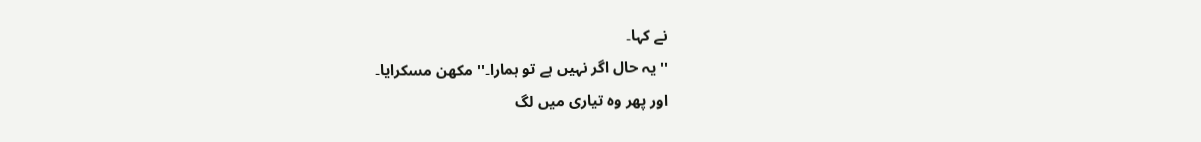نے کہا۔
'' یہ حال اگر نہیں ہے تو ہمارا۔'' مکھن مسکرایا۔
اور پھر وہ تیاری میں لگ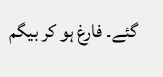گئے۔ فارغ ہو کر بیگم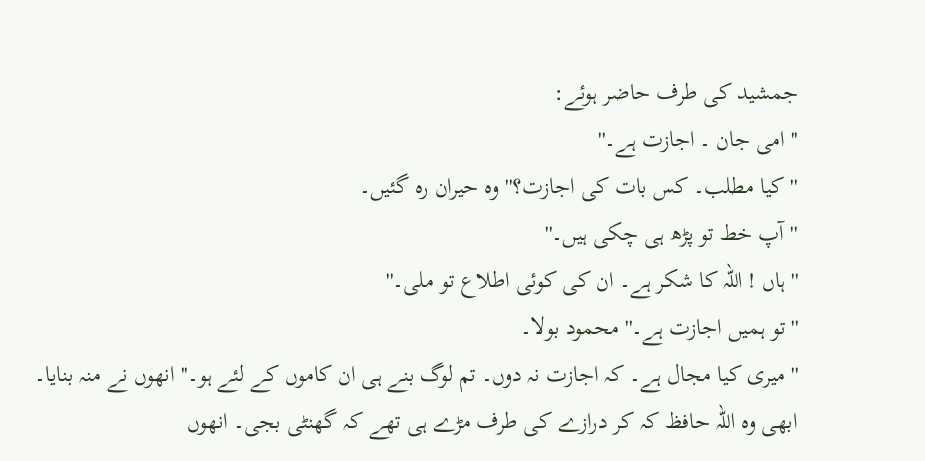جمشید کی طرف حاضر ہوئے:
'' امی جان ۔ اجازت ہے۔''
''کیا مطلب۔ کس بات کی اجازت؟'' وہ حیران رہ گئیں۔
''آپ خط تو پڑھ ہی چکی ہیں۔''
'' ہاں ! اللہ کا شکر ہے۔ ان کی کوئی اطلاع تو ملی۔''
'' تو ہمیں اجازت ہے۔'' محمود بولا۔
'' میری کیا مجال ہے۔ کہ اجازت نہ دوں۔ تم لوگ بنے ہی ان کاموں کے لئے ہو۔'' انھوں نے منہ بنایا۔
ابھی وہ اللہ حافظ کہ کر درازے کی طرف مڑے ہی تھے کہ گھنٹی بجی۔ انھوں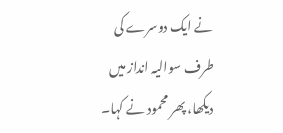نے ایک دوسرے کی طرف سوالیہ انداز میں دیکھا، پھر محمود نے کہا۔